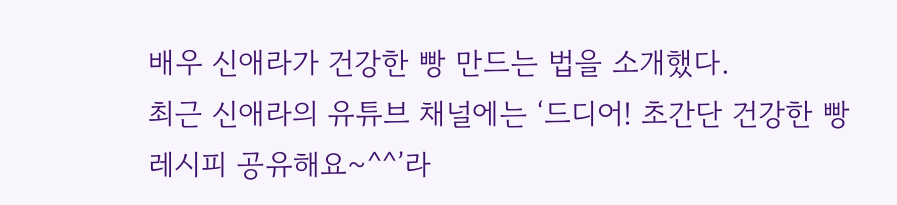배우 신애라가 건강한 빵 만드는 법을 소개했다.
최근 신애라의 유튜브 채널에는 ‘드디어! 초간단 건강한 빵 레시피 공유해요~^^’라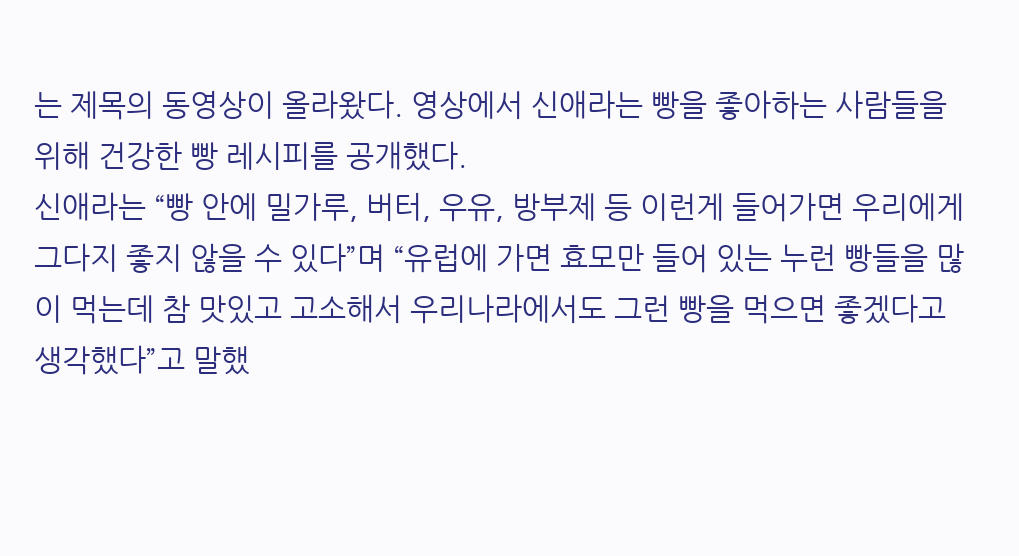는 제목의 동영상이 올라왔다. 영상에서 신애라는 빵을 좋아하는 사람들을 위해 건강한 빵 레시피를 공개했다.
신애라는 “빵 안에 밀가루, 버터, 우유, 방부제 등 이런게 들어가면 우리에게 그다지 좋지 않을 수 있다”며 “유럽에 가면 효모만 들어 있는 누런 빵들을 많이 먹는데 참 맛있고 고소해서 우리나라에서도 그런 빵을 먹으면 좋겠다고 생각했다”고 말했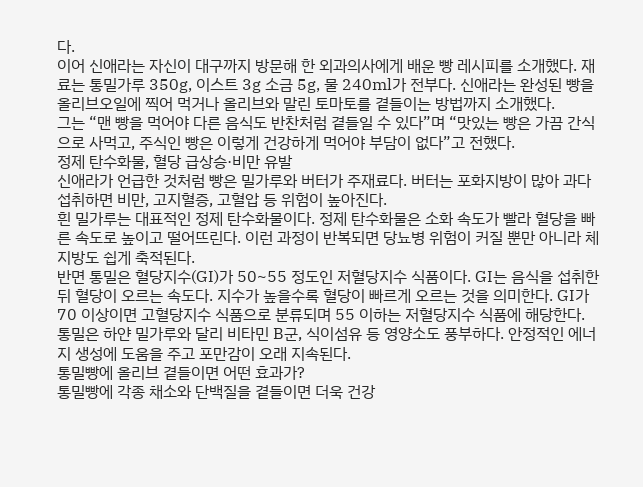다.
이어 신애라는 자신이 대구까지 방문해 한 외과의사에게 배운 빵 레시피를 소개했다. 재료는 통밀가루 350g, 이스트 3g 소금 5g, 물 240ml가 전부다. 신애라는 완성된 빵을 올리브오일에 찍어 먹거나 올리브와 말린 토마토를 곁들이는 방법까지 소개했다.
그는 “맨 빵을 먹어야 다른 음식도 반찬처럼 곁들일 수 있다”며 “맛있는 빵은 가끔 간식으로 사먹고, 주식인 빵은 이렇게 건강하게 먹어야 부담이 없다”고 전했다.
정제 탄수화물, 혈당 급상승·비만 유발
신애라가 언급한 것처럼 빵은 밀가루와 버터가 주재료다. 버터는 포화지방이 많아 과다 섭취하면 비만, 고지혈증, 고혈압 등 위험이 높아진다.
흰 밀가루는 대표적인 정제 탄수화물이다. 정제 탄수화물은 소화 속도가 빨라 혈당을 빠른 속도로 높이고 떨어뜨린다. 이런 과정이 반복되면 당뇨병 위험이 커질 뿐만 아니라 체지방도 쉽게 축적된다.
반면 통밀은 혈당지수(GI)가 50~55 정도인 저혈당지수 식품이다. GI는 음식을 섭취한 뒤 혈당이 오르는 속도다. 지수가 높을수록 혈당이 빠르게 오르는 것을 의미한다. GI가 70 이상이면 고혈당지수 식품으로 분류되며 55 이하는 저혈당지수 식품에 해당한다.
통밀은 하얀 밀가루와 달리 비타민 B군, 식이섬유 등 영양소도 풍부하다. 안정적인 에너지 생성에 도움을 주고 포만감이 오래 지속된다.
통밀빵에 올리브 곁들이면 어떤 효과가?
통밀빵에 각종 채소와 단백질을 곁들이면 더욱 건강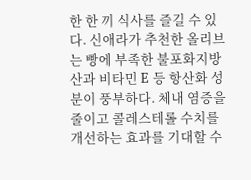한 한 끼 식사를 즐길 수 있다. 신애라가 추천한 올리브는 빵에 부족한 불포화지방산과 비타민 E 등 항산화 성분이 풍부하다. 체내 염증을 줄이고 콜레스테롤 수치를 개선하는 효과를 기대할 수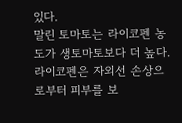있다.
말린 토마토는 라이코펜 농도가 생토마토보다 더 높다. 라이코펜은 자외선 손상으로부터 피부를 보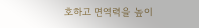호하고 면역력을 높이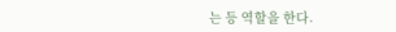는 등 역할을 한다.